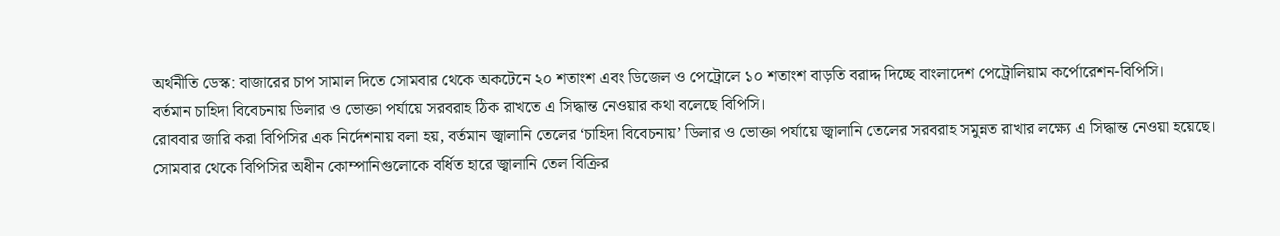অর্থনীতি ডেস্ক: বাজারের চাপ সামাল দিতে সোমবার থেকে অকটেনে ২০ শতাংশ এবং ডিজেল ও পেট্রোলে ১০ শতাংশ বাড়তি বরাদ্দ দিচ্ছে বাংলাদেশ পেট্রোলিয়াম কর্পোরেশন-বিপিসি।
বর্তমান চাহিদা বিবেচনায় ডিলার ও ভোক্তা পর্যায়ে সরবরাহ ঠিক রাখতে এ সিদ্ধান্ত নেওয়ার কথা বলেছে বিপিসি।
রোববার জারি করা বিপিসির এক নির্দেশনায় বলা হয়, বর্তমান জ্বালানি তেলের ‘চাহিদা বিবেচনায়’ ডিলার ও ভোক্তা পর্যায়ে জ্বালানি তেলের সরবরাহ সমুন্নত রাখার লক্ষ্যে এ সিদ্ধান্ত নেওয়া হয়েছে।
সোমবার থেকে বিপিসির অধীন কোম্পানিগুলোকে বর্ধিত হারে জ্বালানি তেল বিক্রির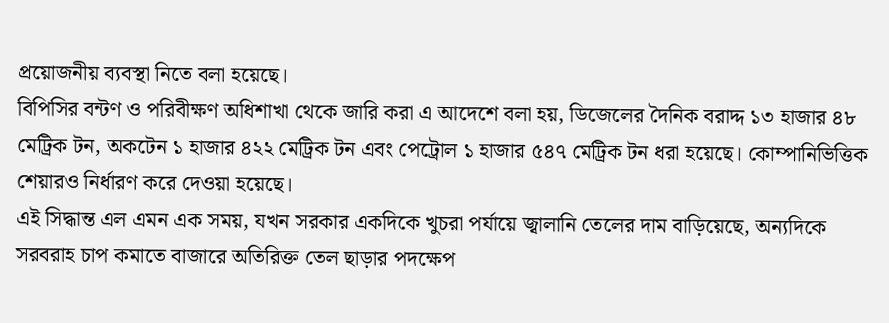প্রয়োজনীয় ব্যবস্থা নিতে বলা হয়েছে।
বিপিসির বন্টণ ও পরিবীক্ষণ অধিশাখা থেকে জারি করা এ আদেশে বলা হয়, ডিজেলের দৈনিক বরাদ্দ ১৩ হাজার ৪৮ মেট্রিক টন, অকটেন ১ হাজার ৪২২ মেট্রিক টন এবং পেট্রোল ১ হাজার ৫৪৭ মেট্রিক টন ধরা হয়েছে। কোম্পানিভিত্তিক শেয়ারও নির্ধারণ করে দেওয়া হয়েছে।
এই সিদ্ধান্ত এল এমন এক সময়, যখন সরকার একদিকে খুচরা পর্যায়ে জ্বালানি তেলের দাম বাড়িয়েছে, অন্যদিকে সরবরাহ চাপ কমাতে বাজারে অতিরিক্ত তেল ছাড়ার পদক্ষেপ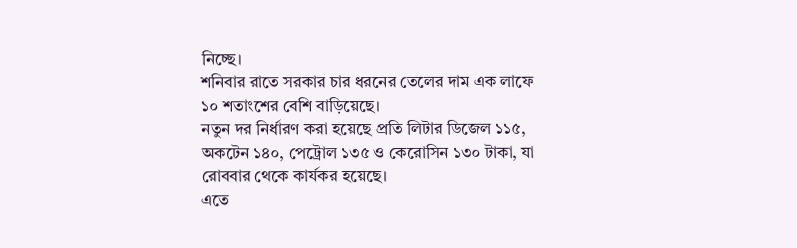নিচ্ছে।
শনিবার রাতে সরকার চার ধরনের তেলের দাম এক লাফে ১০ শতাংশের বেশি বাড়িয়েছে।
নতুন দর নির্ধারণ করা হয়েছে প্রতি লিটার ডিজেল ১১৫, অকটেন ১৪০, পেট্রোল ১৩৫ ও কেরোসিন ১৩০ টাকা, যা রোববার থেকে কার্যকর হয়েছে।
এতে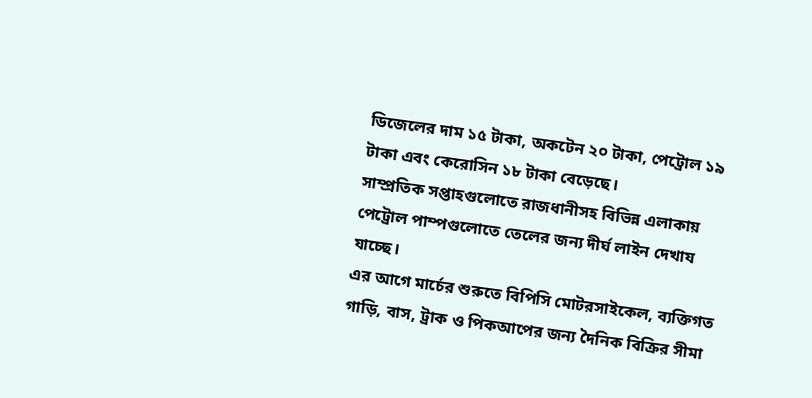ডিজেলের দাম ১৫ টাকা, অকটেন ২০ টাকা, পেট্রোল ১৯ টাকা এবং কেরোসিন ১৮ টাকা বেড়েছে।
সাম্প্রতিক সপ্তাহগুলোতে রাজধানীসহ বিভিন্ন এলাকায় পেট্রোল পাম্পগুলোতে তেলের জন্য দীর্ঘ লাইন দেখায যাচ্ছে।
এর আগে মার্চের শুরুতে বিপিসি মোটরসাইকেল, ব্যক্তিগত গাড়ি, বাস, ট্রাক ও পিকআপের জন্য দৈনিক বিক্রির সীমা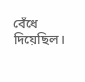বেঁধে দিয়েছিল।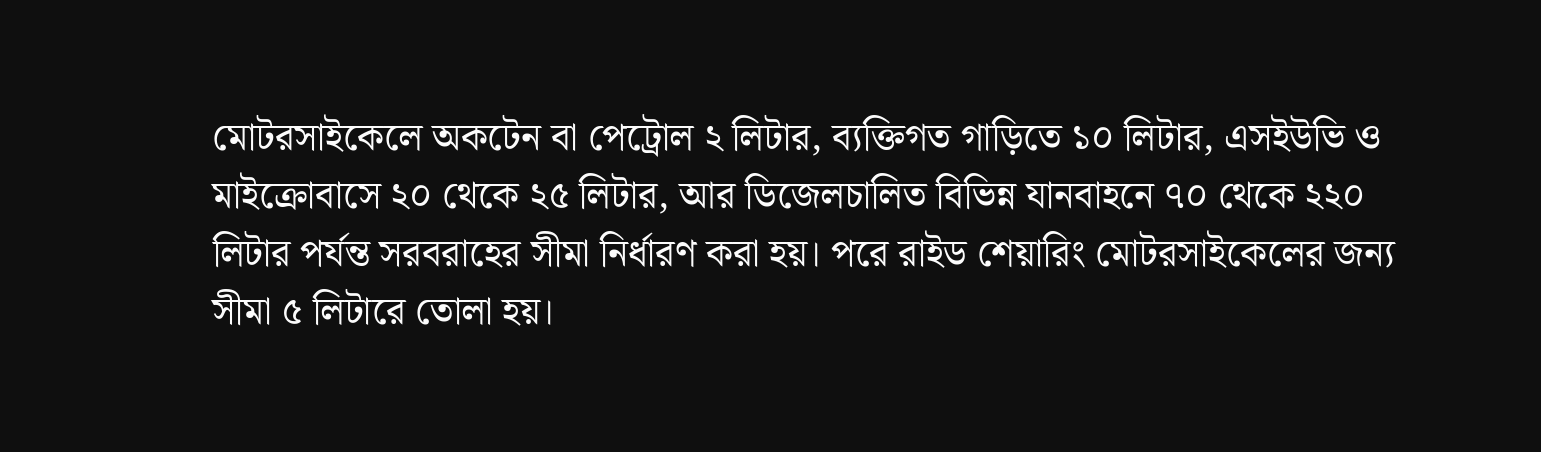মোটরসাইকেলে অকটেন বা পেট্রোল ২ লিটার, ব্যক্তিগত গাড়িতে ১০ লিটার, এসইউভি ও মাইক্রোবাসে ২০ থেকে ২৫ লিটার, আর ডিজেলচালিত বিভিন্ন যানবাহনে ৭০ থেকে ২২০ লিটার পর্যন্ত সরবরাহের সীমা নির্ধারণ করা হয়। পরে রাইড শেয়ারিং মোটরসাইকেলের জন্য সীমা ৫ লিটারে তোলা হয়।